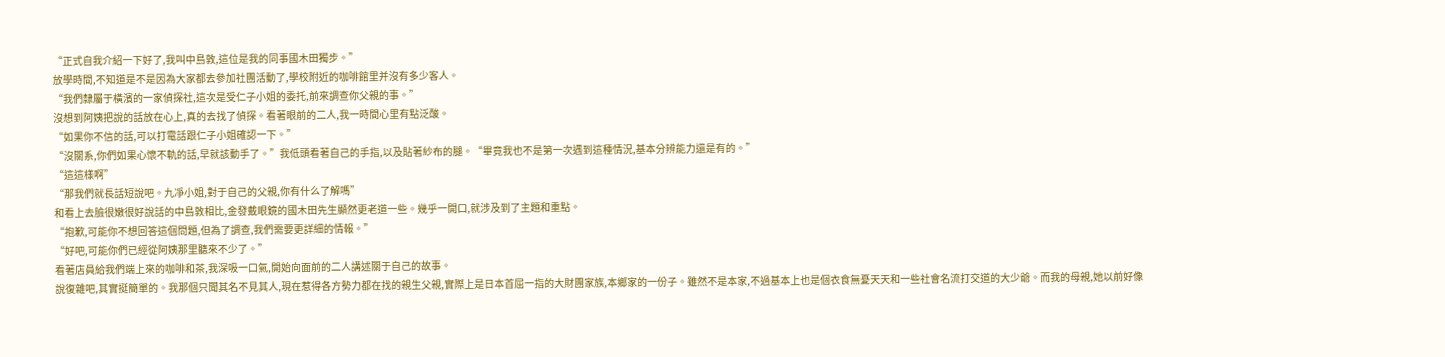“正式自我介紹一下好了,我叫中島敦,這位是我的同事國木田獨步。”
放學時間,不知道是不是因為大家都去參加社團活動了,學校附近的咖啡館里并沒有多少客人。
“我們隸屬于橫濱的一家偵探社,這次是受仁子小姐的委托,前來調查你父親的事。”
沒想到阿姨把說的話放在心上,真的去找了偵探。看著眼前的二人,我一時間心里有點泛酸。
“如果你不信的話,可以打電話跟仁子小姐確認一下。”
“沒關系,你們如果心懷不軌的話,早就該動手了。”我低頭看著自己的手指,以及貼著紗布的腿。“畢竟我也不是第一次遇到這種情況,基本分辨能力還是有的。”
“這這樣啊”
“那我們就長話短說吧。九凈小姐,對于自己的父親,你有什么了解嗎”
和看上去臉很嫩很好說話的中島敦相比,金發戴眼鏡的國木田先生顯然更老道一些。幾乎一開口,就涉及到了主題和重點。
“抱歉,可能你不想回答這個問題,但為了調查,我們需要更詳細的情報。”
“好吧,可能你們已經從阿姨那里聽來不少了。”
看著店員給我們端上來的咖啡和茶,我深吸一口氣,開始向面前的二人講述關于自己的故事。
說復雜吧,其實挺簡單的。我那個只聞其名不見其人,現在惹得各方勢力都在找的親生父親,實際上是日本首屈一指的大財團家族,本鄉家的一份子。雖然不是本家,不過基本上也是個衣食無憂天天和一些社會名流打交道的大少爺。而我的母親,她以前好像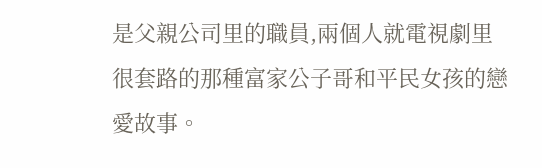是父親公司里的職員,兩個人就電視劇里很套路的那種富家公子哥和平民女孩的戀愛故事。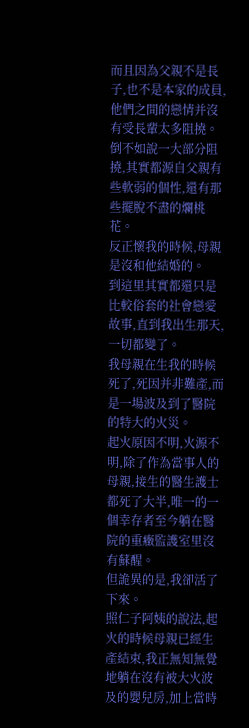而且因為父親不是長子,也不是本家的成員,他們之間的戀情并沒有受長輩太多阻撓。
倒不如說一大部分阻撓,其實都源自父親有些軟弱的個性,還有那些擺脫不盡的爛桃花。
反正懷我的時候,母親是沒和他結婚的。
到這里其實都還只是比較俗套的社會戀愛故事,直到我出生那天,一切都變了。
我母親在生我的時候死了,死因并非難產,而是一場波及到了醫院的特大的火災。
起火原因不明,火源不明,除了作為當事人的母親,接生的醫生護士都死了大半,唯一的一個幸存者至今躺在醫院的重癥監護室里沒有蘇醒。
但詭異的是,我卻活了下來。
照仁子阿姨的說法,起火的時候母親已經生產結束,我正無知無覺地躺在沒有被大火波及的嬰兒房,加上當時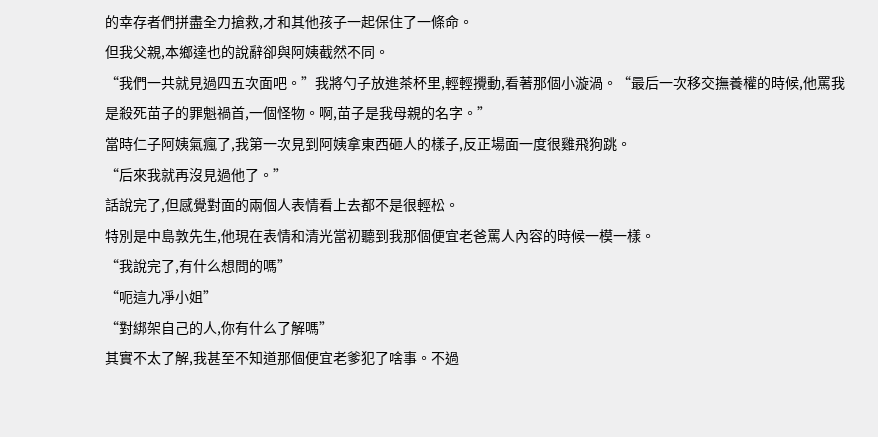的幸存者們拼盡全力搶救,才和其他孩子一起保住了一條命。
但我父親,本鄉達也的說辭卻與阿姨截然不同。
“我們一共就見過四五次面吧。”我將勺子放進茶杯里,輕輕攪動,看著那個小漩渦。“最后一次移交撫養權的時候,他罵我是殺死苗子的罪魁禍首,一個怪物。啊,苗子是我母親的名字。”
當時仁子阿姨氣瘋了,我第一次見到阿姨拿東西砸人的樣子,反正場面一度很雞飛狗跳。
“后來我就再沒見過他了。”
話說完了,但感覺對面的兩個人表情看上去都不是很輕松。
特別是中島敦先生,他現在表情和清光當初聽到我那個便宜老爸罵人內容的時候一模一樣。
“我說完了,有什么想問的嗎”
“呃這九凈小姐”
“對綁架自己的人,你有什么了解嗎”
其實不太了解,我甚至不知道那個便宜老爹犯了啥事。不過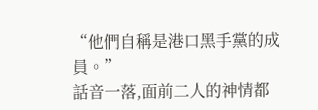“他們自稱是港口黑手黨的成員。”
話音一落,面前二人的神情都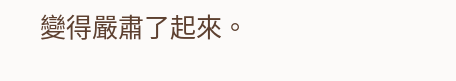變得嚴肅了起來。